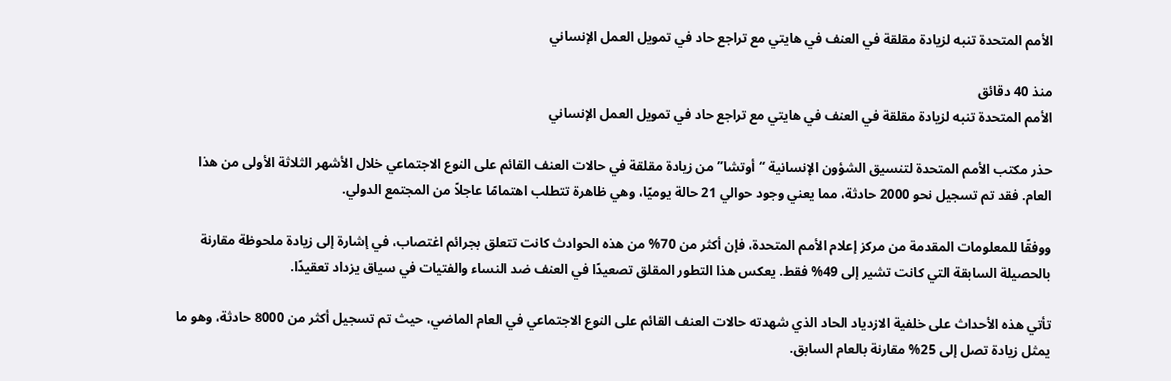الأمم المتحدة تنبه لزيادة مقلقة في العنف في هايتي مع تراجع حاد في تمويل العمل الإنساني

منذ 40 دقائق
الأمم المتحدة تنبه لزيادة مقلقة في العنف في هايتي مع تراجع حاد في تمويل العمل الإنساني

حذر مكتب الأمم المتحدة لتنسيق الشؤون الإنسانية “أوتشا” من زيادة مقلقة في حالات العنف القائم على النوع الاجتماعي خلال الأشهر الثلاثة الأولى من هذا العام. فقد تم تسجيل نحو 2000 حادثة، مما يعني وجود حوالي 21 حالة يوميًا، وهي ظاهرة تتطلب اهتمامًا عاجلاً من المجتمع الدولي.

ووفقًا للمعلومات المقدمة من مركز إعلام الأمم المتحدة، فإن أكثر من 70% من هذه الحوادث كانت تتعلق بجرائم اغتصاب، في إشارة إلى زيادة ملحوظة مقارنة بالحصيلة السابقة التي كانت تشير إلى 49% فقط. يعكس هذا التطور المقلق تصعيدًا في العنف ضد النساء والفتيات في سياق يزداد تعقيدًا.

تأتي هذه الأحداث على خلفية الازدياد الحاد الذي شهدته حالات العنف القائم على النوع الاجتماعي في العام الماضي، حيث تم تسجيل أكثر من 8000 حادثة، وهو ما يمثل زيادة تصل إلى 25% مقارنة بالعام السابق.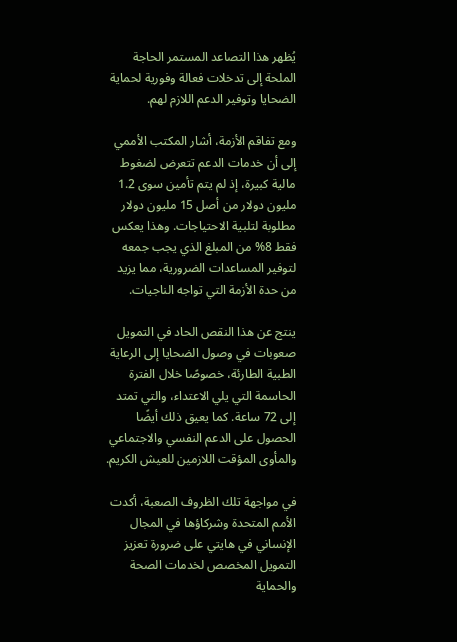يُظهر هذا التصاعد المستمر الحاجة الملحة إلى تدخلات فعالة وفورية لحماية الضحايا وتوفير الدعم اللازم لهم.

ومع تفاقم الأزمة، أشار المكتب الأممي إلى أن خدمات الدعم تتعرض لضغوط مالية كبيرة، إذ لم يتم تأمين سوى 1.2 مليون دولار من أصل 15 مليون دولار مطلوبة لتلبية الاحتياجات. وهذا يعكس فقط 8% من المبلغ الذي يجب جمعه لتوفير المساعدات الضرورية، مما يزيد من حدة الأزمة التي تواجه الناجيات.

ينتج عن هذا النقص الحاد في التمويل صعوبات في وصول الضحايا إلى الرعاية الطبية الطارئة، خصوصًا خلال الفترة الحاسمة التي يلي الاعتداء، والتي تمتد إلى 72 ساعة. كما يعيق ذلك أيضًا الحصول على الدعم النفسي والاجتماعي والمأوى المؤقت اللازمين للعيش الكريم.

في مواجهة تلك الظروف الصعبة، أكدت الأمم المتحدة وشركاؤها في المجال الإنساني في هايتي على ضرورة تعزيز التمويل المخصص لخدمات الصحة والحماية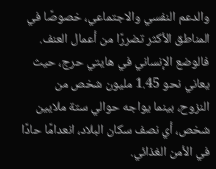والدعم النفسي والاجتماعي، خصوصًا في المناطق الأكثر تضررًا من أعمال العنف. فالوضع الإنساني في هايتي حرج، حيث يعاني نحو 1.45 مليون شخص من النزوح، بينما يواجه حوالي ستة ملايين شخص، أي نصف سكان البلاد، انعدامًا حادًا في الأمن الغذائي.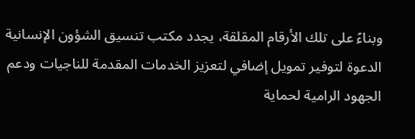وبناءً على تلك الأرقام المقلقة، يجدد مكتب تنسيق الشؤون الإنسانية الدعوة لتوفير تمويل إضافي لتعزيز الخدمات المقدمة للناجيات ودعم الجهود الرامية لحماية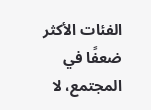الفئات الأكثر ضعفًا في المجتمع، لا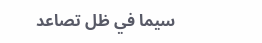سيما في ظل تصاعد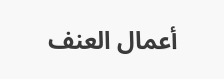أعمال العنف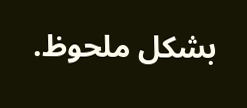بشكل ملحوظ.